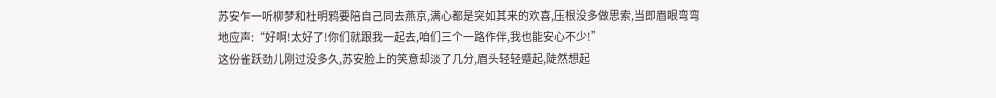苏安乍一听柳梦和杜明鸦要陪自己同去燕京,满心都是突如其来的欢喜,压根没多做思索,当即眉眼弯弯地应声:“好啊!太好了!你们就跟我一起去,咱们三个一路作伴,我也能安心不少!”
这份雀跃劲儿刚过没多久,苏安脸上的笑意却淡了几分,眉头轻轻蹙起,陡然想起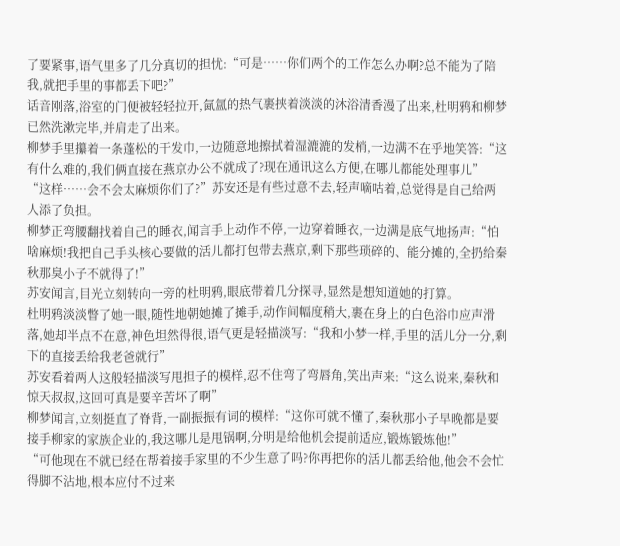了要紧事,语气里多了几分真切的担忧:“可是……你们两个的工作怎么办啊?总不能为了陪我,就把手里的事都丢下吧?”
话音刚落,浴室的门便被轻轻拉开,氤氲的热气裹挟着淡淡的沐浴清香漫了出来,杜明鸦和柳梦已然洗漱完毕,并肩走了出来。
柳梦手里攥着一条蓬松的干发巾,一边随意地擦拭着湿漉漉的发梢,一边满不在乎地笑答:“这有什么难的,我们俩直接在燕京办公不就成了?现在通讯这么方便,在哪儿都能处理事儿”
“这样……会不会太麻烦你们了?”苏安还是有些过意不去,轻声嘀咕着,总觉得是自己给两人添了负担。
柳梦正弯腰翻找着自己的睡衣,闻言手上动作不停,一边穿着睡衣,一边满是底气地扬声:“怕啥麻烦!我把自己手头核心要做的活儿都打包带去燕京,剩下那些琐碎的、能分摊的,全扔给秦秋那臭小子不就得了!”
苏安闻言,目光立刻转向一旁的杜明鸦,眼底带着几分探寻,显然是想知道她的打算。
杜明鸦淡淡瞥了她一眼,随性地朝她摊了摊手,动作间幅度稍大,裹在身上的白色浴巾应声滑落,她却半点不在意,神色坦然得很,语气更是轻描淡写:“我和小梦一样,手里的活儿分一分,剩下的直接丢给我老爸就行”
苏安看着两人这般轻描淡写甩担子的模样,忍不住弯了弯唇角,笑出声来:“这么说来,秦秋和惊天叔叔,这回可真是要辛苦坏了啊”
柳梦闻言,立刻挺直了脊背,一副振振有词的模样:“这你可就不懂了,秦秋那小子早晚都是要接手柳家的家族企业的,我这哪儿是甩锅啊,分明是给他机会提前适应,锻炼锻炼他!”
“可他现在不就已经在帮着接手家里的不少生意了吗?你再把你的活儿都丢给他,他会不会忙得脚不沾地,根本应付不过来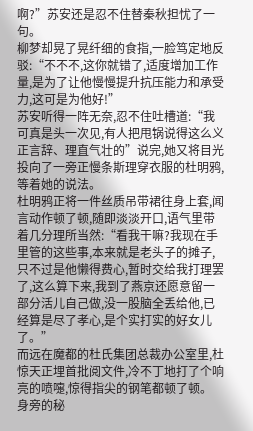啊?”苏安还是忍不住替秦秋担忧了一句。
柳梦却晃了晃纤细的食指,一脸笃定地反驳:“不不不,这你就错了,适度增加工作量,是为了让他慢慢提升抗压能力和承受力,这可是为他好!”
苏安听得一阵无奈,忍不住吐槽道:“我可真是头一次见,有人把甩锅说得这么义正言辞、理直气壮的”说完,她又将目光投向了一旁正慢条斯理穿衣服的杜明鸦,等着她的说法。
杜明鸦正将一件丝质吊带裙往身上套,闻言动作顿了顿,随即淡淡开口,语气里带着几分理所当然:“看我干嘛?我现在手里管的这些事,本来就是老头子的摊子,只不过是他懒得费心,暂时交给我打理罢了,这么算下来,我到了燕京还愿意留一部分活儿自己做,没一股脑全丢给他,已经算是尽了孝心,是个实打实的好女儿了。”
而远在魔都的杜氏集团总裁办公室里,杜惊天正埋首批阅文件,冷不丁地打了个响亮的喷嚏,惊得指尖的钢笔都顿了顿。
身旁的秘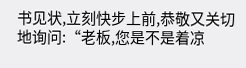书见状,立刻快步上前,恭敬又关切地询问:“老板,您是不是着凉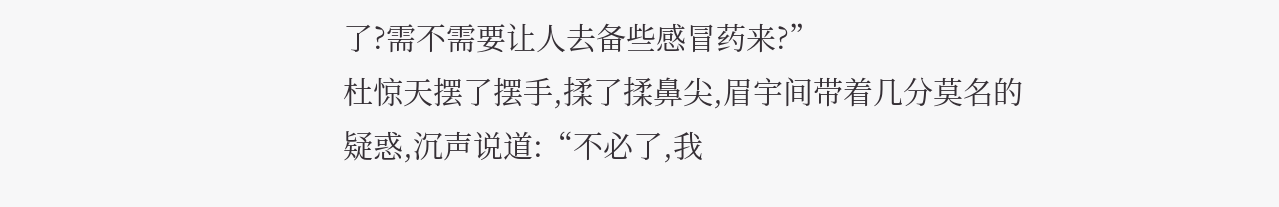了?需不需要让人去备些感冒药来?”
杜惊天摆了摆手,揉了揉鼻尖,眉宇间带着几分莫名的疑惑,沉声说道:“不必了,我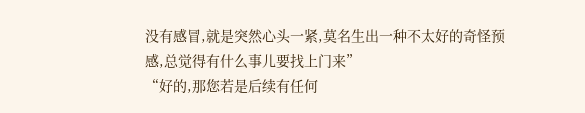没有感冒,就是突然心头一紧,莫名生出一种不太好的奇怪预感,总觉得有什么事儿要找上门来”
“好的,那您若是后续有任何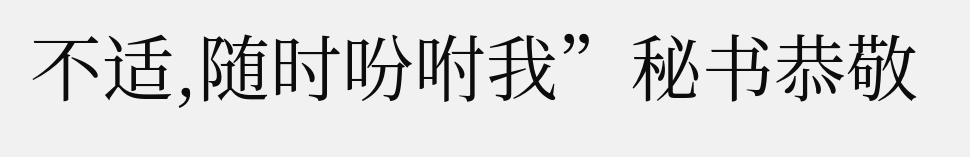不适,随时吩咐我”秘书恭敬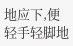地应下,便轻手轻脚地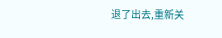退了出去,重新关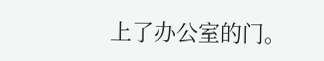上了办公室的门。